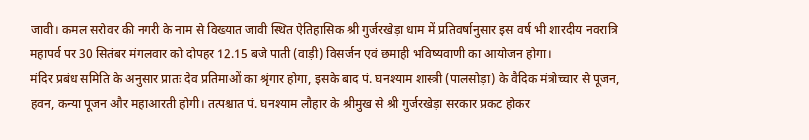जावी। कमल सरोवर की नगरी के नाम से विख्यात जावी स्थित ऐतिहासिक श्री गुर्जरखेड़ा धाम में प्रतिवर्षानुसार इस वर्ष भी शारदीय नवरात्रि महापर्व पर 30 सितंबर मंगलवार को दोपहर 12.15 बजे पाती (वाड़ी) विसर्जन एवं छमाही भविष्यवाणी का आयोजन होगा।
मंदिर प्रबंध समिति के अनुसार प्रातः देव प्रतिमाओं का श्रृंगार होगा, इसके बाद पं. घनश्याम शास्त्री (पालसोड़ा) के वैदिक मंत्रोच्चार से पूजन, हवन, कन्या पूजन और महाआरती होगी। तत्पश्चात पं. घनश्याम लौहार के श्रीमुख से श्री गुर्जरखेड़ा सरकार प्रकट होकर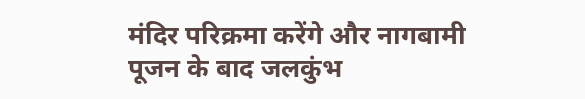मंदिर परिक्रमा करेंगे और नागबामी पूजन के बाद जलकुंभ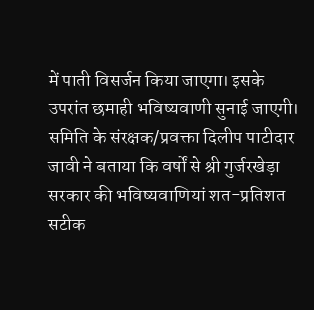में पाती विसर्जन किया जाएगा। इसके उपरांत छमाही भविष्यवाणी सुनाई जाएगी।
समिति के संरक्षक/प्रवक्ता दिलीप पाटीदार जावी ने बताया कि वर्षों से श्री गुर्जरखेड़ा सरकार की भविष्यवाणियां शत-प्रतिशत सटीक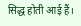सिद्ध होती आई हैं।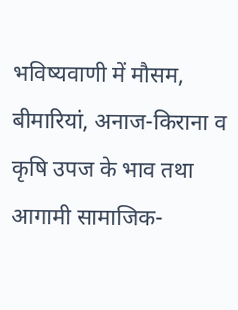भविष्यवाणी में मौसम, बीमारियां, अनाज-किराना व कृषि उपज के भाव तथा आगामी सामाजिक-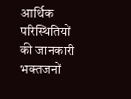आर्थिक परिस्थितियों की जानकारी भक्तजनों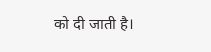को दी जाती है।